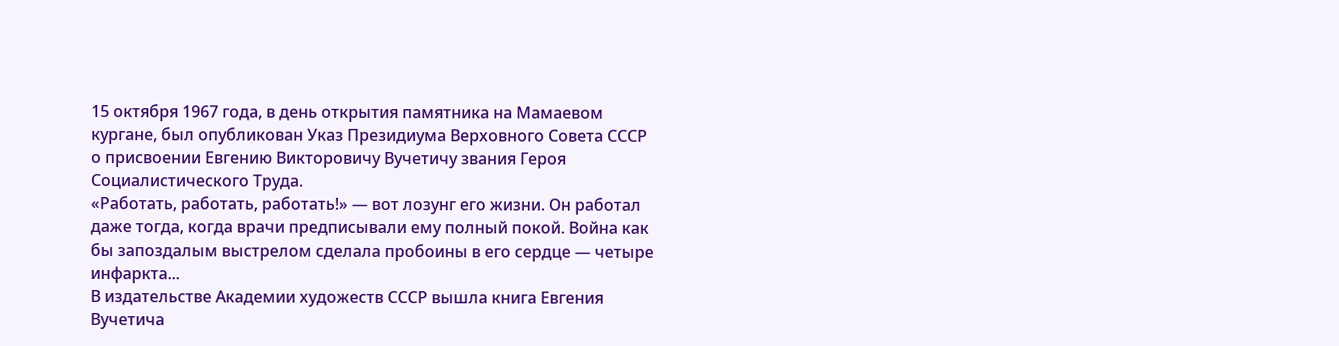15 октября 1967 года, в день открытия памятника на Мамаевом кургане, был опубликован Указ Президиума Верховного Совета СССР о присвоении Евгению Викторовичу Вучетичу звания Героя Социалистического Труда.
«Работать, работать, работать!» — вот лозунг его жизни. Он работал даже тогда, когда врачи предписывали ему полный покой. Война как бы запоздалым выстрелом сделала пробоины в его сердце — четыре инфаркта...
В издательстве Академии художеств СССР вышла книга Евгения Вучетича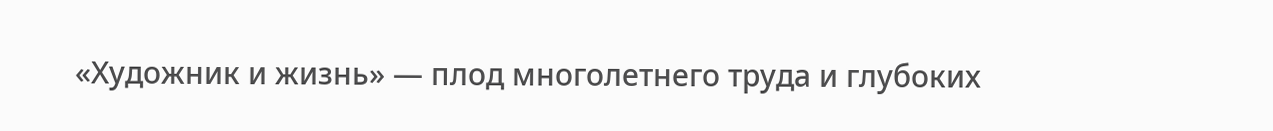«Художник и жизнь» — плод многолетнего труда и глубоких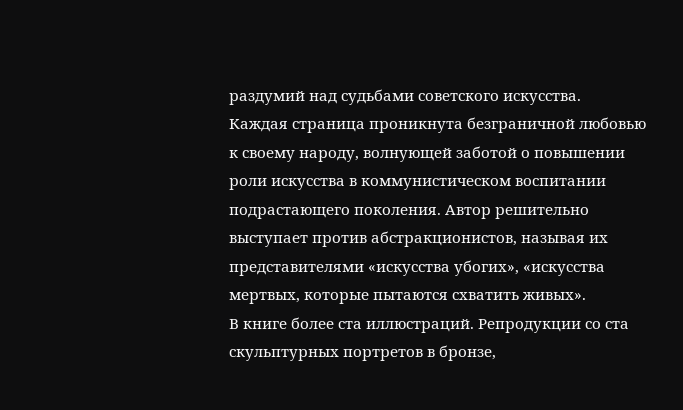раздумий над судьбами советского искусства.
Каждая страница проникнута безграничной любовью к своему народу, волнующей заботой о повышении роли искусства в коммунистическом воспитании подрастающего поколения. Автор решительно выступает против абстракционистов, называя их представителями «искусства убогих», «искусства мертвых, которые пытаются схватить живых».
В книге более ста иллюстраций. Репродукции со ста скульптурных портретов в бронзе,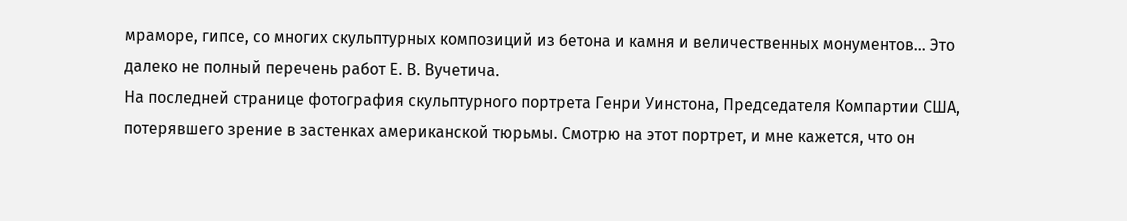мраморе, гипсе, со многих скульптурных композиций из бетона и камня и величественных монументов... Это далеко не полный перечень работ Е. В. Вучетича.
На последней странице фотография скульптурного портрета Генри Уинстона, Председателя Компартии США, потерявшего зрение в застенках американской тюрьмы. Смотрю на этот портрет, и мне кажется, что он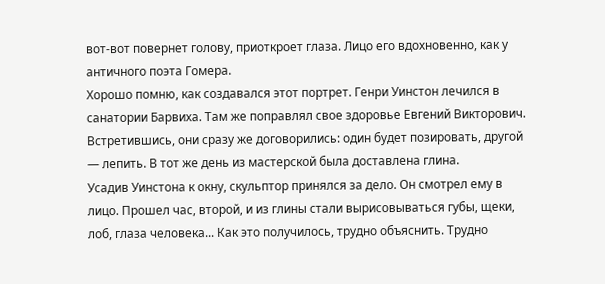вот-вот повернет голову, приоткроет глаза. Лицо его вдохновенно, как у античного поэта Гомера.
Хорошо помню, как создавался этот портрет. Генри Уинстон лечился в санатории Барвиха. Там же поправлял свое здоровье Евгений Викторович. Встретившись, они сразу же договорились: один будет позировать, другой — лепить. В тот же день из мастерской была доставлена глина.
Усадив Уинстона к окну, скульптор принялся за дело. Он смотрел ему в лицо. Прошел час, второй, и из глины стали вырисовываться губы, щеки, лоб, глаза человека... Как это получилось, трудно объяснить. Трудно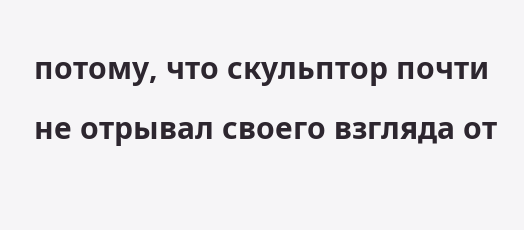потому, что скульптор почти не отрывал своего взгляда от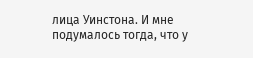лица Уинстона. И мне подумалось тогда, что у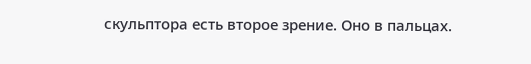скульптора есть второе зрение. Оно в пальцах.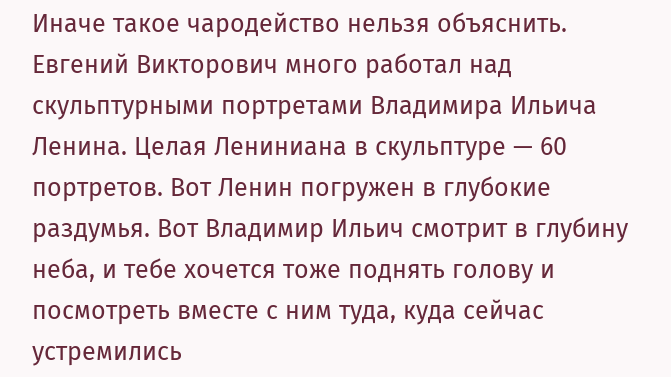Иначе такое чародейство нельзя объяснить.
Евгений Викторович много работал над скульптурными портретами Владимира Ильича Ленина. Целая Лениниана в скульптуре — 60 портретов. Вот Ленин погружен в глубокие раздумья. Вот Владимир Ильич смотрит в глубину неба, и тебе хочется тоже поднять голову и посмотреть вместе с ним туда, куда сейчас устремились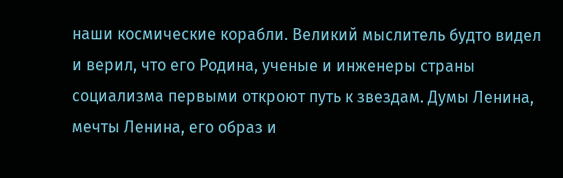наши космические корабли. Великий мыслитель будто видел и верил, что его Родина, ученые и инженеры страны социализма первыми откроют путь к звездам. Думы Ленина, мечты Ленина, его образ и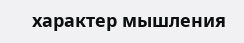характер мышления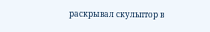раскрывал скульптор в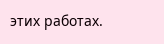этих работах.